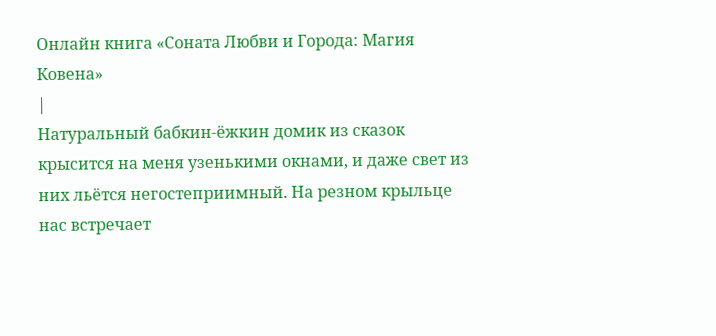Онлайн книга «Соната Любви и Города: Магия Ковена»
|
Натуральный бабкин-ёжкин домик из сказок крысится на меня узенькими окнами, и даже свет из них льётся негостеприимный. На резном крыльце нас встречает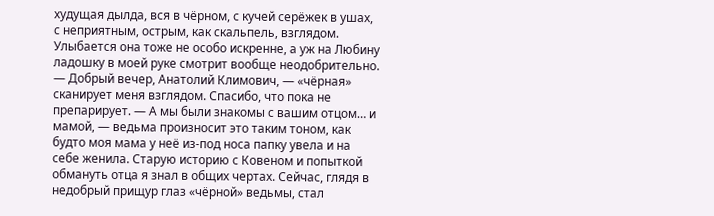худущая дылда, вся в чёрном, с кучей серёжек в ушах, с неприятным, острым, как скальпель, взглядом. Улыбается она тоже не особо искренне, а уж на Любину ладошку в моей руке смотрит вообще неодобрительно. — Добрый вечер, Анатолий Климович, — «чёрная» сканирует меня взглядом. Спасибо, что пока не препарирует. — А мы были знакомы с вашим отцом… и мамой, — ведьма произносит это таким тоном, как будто моя мама у неё из-под носа папку увела и на себе женила. Старую историю с Ковеном и попыткой обмануть отца я знал в общих чертах. Сейчас, глядя в недобрый прищур глаз «чёрной» ведьмы, стал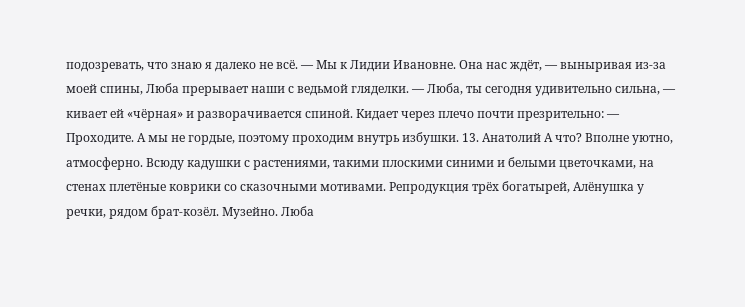подозревать, что знаю я далеко не всё. — Мы к Лидии Ивановне. Она нас ждёт, — выныривая из-за моей спины, Люба прерывает наши с ведьмой гляделки. — Люба, ты сегодня удивительно сильна, — кивает ей «чёрная» и разворачивается спиной. Кидает через плечо почти презрительно: — Проходите. А мы не гордые, поэтому проходим внутрь избушки. 13. Анатолий А что? Вполне уютно, атмосферно. Всюду кадушки с растениями, такими плоскими синими и белыми цветочками, на стенах плетёные коврики со сказочными мотивами. Репродукция трёх богатырей, Алёнушка у речки, рядом брат-козёл. Музейно. Люба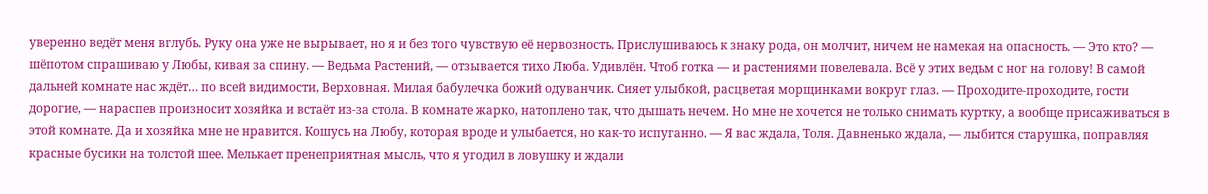уверенно ведёт меня вглубь. Руку она уже не вырывает, но я и без того чувствую её нервозность. Прислушиваюсь к знаку рода, он молчит, ничем не намекая на опасность. — Это кто? — шёпотом спрашиваю у Любы, кивая за спину. — Ведьма Растений, — отзывается тихо Люба. Удивлён. Чтоб готка — и растениями повелевала. Всё у этих ведьм с ног на голову! В самой дальней комнате нас ждёт… по всей видимости, Верховная. Милая бабулечка божий одуванчик. Сияет улыбкой, расцветая морщинками вокруг глаз. — Проходите-проходите, гости дорогие, — нараспев произносит хозяйка и встаёт из-за стола. В комнате жарко, натоплено так, что дышать нечем. Но мне не хочется не только снимать куртку, а вообще присаживаться в этой комнате. Да и хозяйка мне не нравится. Кошусь на Любу, которая вроде и улыбается, но как-то испуганно. — Я вас ждала, Толя. Давненько ждала, — лыбится старушка, поправляя красные бусики на толстой шее. Мелькает пренеприятная мысль, что я угодил в ловушку и ждали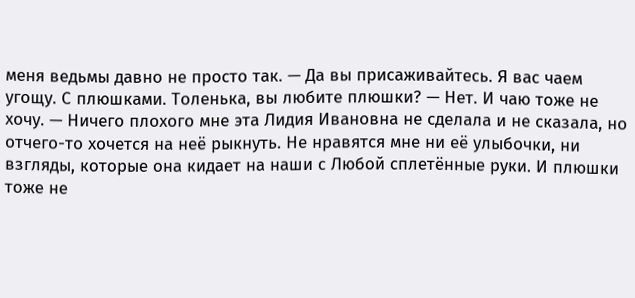меня ведьмы давно не просто так. — Да вы присаживайтесь. Я вас чаем угощу. С плюшками. Толенька, вы любите плюшки? — Нет. И чаю тоже не хочу. — Ничего плохого мне эта Лидия Ивановна не сделала и не сказала, но отчего-то хочется на неё рыкнуть. Не нравятся мне ни её улыбочки, ни взгляды, которые она кидает на наши с Любой сплетённые руки. И плюшки тоже не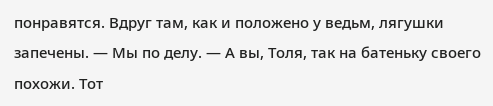понравятся. Вдруг там, как и положено у ведьм, лягушки запечены. — Мы по делу. — А вы, Толя, так на батеньку своего похожи. Тот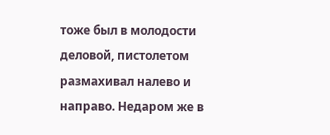тоже был в молодости деловой, пистолетом размахивал налево и направо. Недаром же в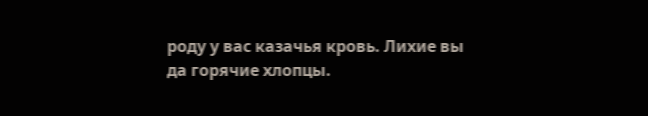роду у вас казачья кровь. Лихие вы да горячие хлопцы.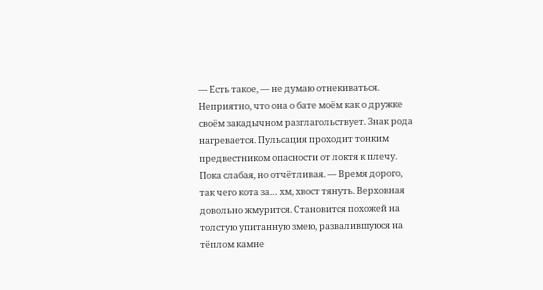— Есть такое, — не думаю отнекиваться. Неприятно, что она о бате моём как о дружке своём закадычном разглагольствует. Знак рода нагревается. Пульсация проходит тонким предвестником опасности от локтя к плечу. Пока слабая, но отчётливая. — Время дорого, так чего кота за… хм, хвост тянуть. Верховная довольно жмурится. Становится похожей на толстую упитанную змею, развалившуюся на тёплом камне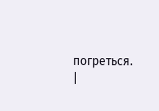погреться. |